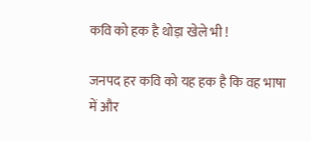कवि को हक है थोड़ा खेले भी !

जनपद हर कवि को यह हक है कि वह भाषा में और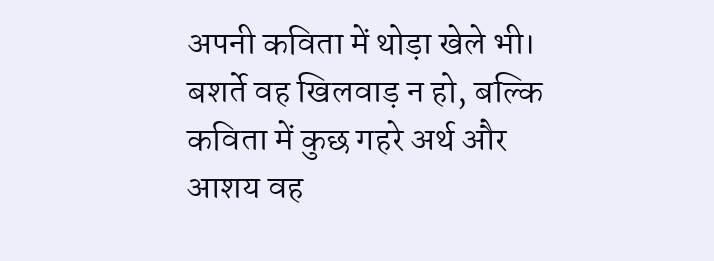अपनी कविता में थोड़ा खेले भी। बशर्ते वह खिलवाड़ न हो, बल्कि कविता में कुछ गहरे अर्थ और आशय वह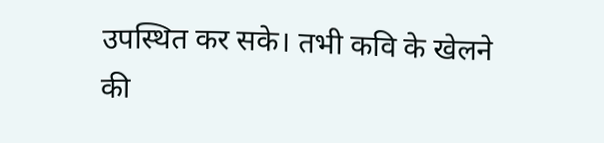उपस्थित कर सके। तभी कवि के खेलने की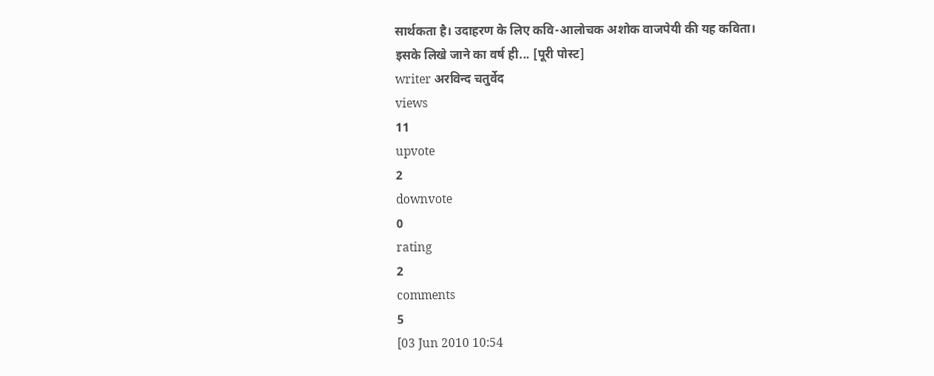सार्थकता है। उदाहरण के लिए कवि-आलोचक अशोक वाजपेयी की यह कविता। इसके लिखे जाने का वर्ष ही... [पूरी पोस्ट]
writer अरविन्द चतुर्वेद
views
11
upvote
2
downvote
0
rating
2
comments
5
[03 Jun 2010 10:54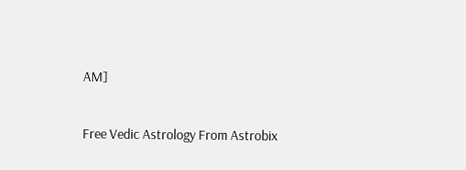AM]

Free Vedic Astrology From Astrobix